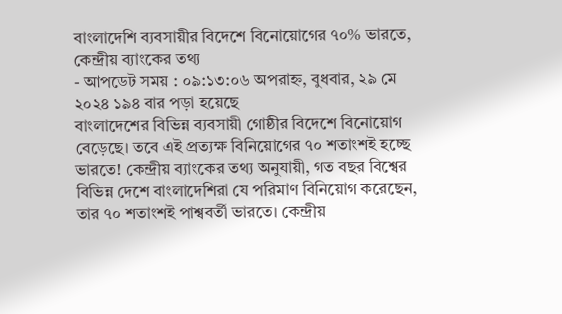বাংলাদেশি ব্যবসায়ীর বিদেশে বিনোয়োগের ৭০% ভারতে, কেন্দ্রীয় ব্যাংকের তথ্য
- আপডেট সময় : ০৯:১৩:০৬ অপরাহ্ন, বুধবার, ২৯ মে ২০২৪ ১৯৪ বার পড়া হয়েছে
বাংলাদেশের বিভিন্ন ব্যবসায়ী গোষ্ঠীর বিদেশে বিনোয়োগ বেড়েছে। তবে এই প্রত্যক্ষ বিনিয়োগের ৭০ শতাংশই হচ্ছে ভারতে! কেন্দ্রীয় ব্যাংকের তথ্য অনুযায়ী, গত বছর বিশ্বের বিভিন্ন দেশে বাংলাদেশিরা যে পরিমাণ বিনিয়োগ করেছেন, তার ৭০ শতাংশই পাশ্ববর্তী ভারতে। কেন্দ্রীয়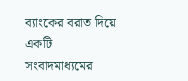ব্যাংকের বরাত দিয়ে একটি সংবাদমাধ্যমের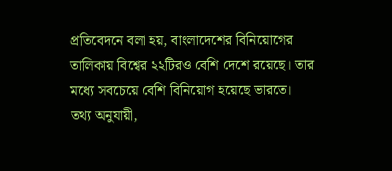প্রতিবেদনে বলা হয়, বাংলাদেশের বিনিয়োগের তালিকায় বিশ্বের ২২টিরও বেশি দেশে রয়েছে। তার মধ্যে সবচেয়ে বেশি বিনিয়োগ হয়েছে ভারতে।
তথ্য অনুযায়ী,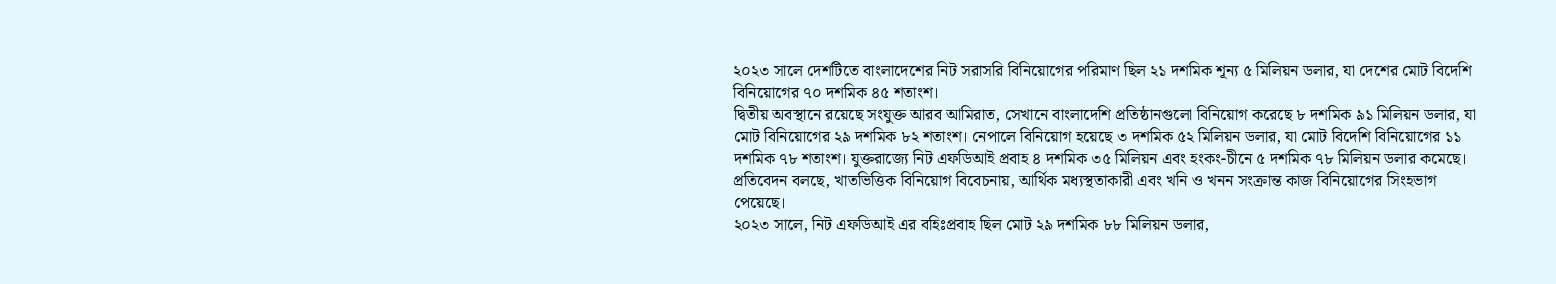২০২৩ সালে দেশটিতে বাংলাদেশের নিট সরাসরি বিনিয়োগের পরিমাণ ছিল ২১ দশমিক শূন্য ৫ মিলিয়ন ডলার, যা দেশের মোট বিদেশি বিনিয়োগের ৭০ দশমিক ৪৫ শতাংশ।
দ্বিতীয় অবস্থানে রয়েছে সংযুক্ত আরব আমিরাত, সেখানে বাংলাদেশি প্রতিষ্ঠানগুলো বিনিয়োগ করেছে ৮ দশমিক ৯১ মিলিয়ন ডলার, যা মোট বিনিয়োগের ২৯ দশমিক ৮২ শতাংশ। নেপালে বিনিয়োগ হয়েছে ৩ দশমিক ৫২ মিলিয়ন ডলার, যা মোট বিদেশি বিনিয়োগের ১১ দশমিক ৭৮ শতাংশ। যুক্তরাজ্যে নিট এফডিআই প্রবাহ ৪ দশমিক ৩৫ মিলিয়ন এবং হংকং-চীনে ৫ দশমিক ৭৮ মিলিয়ন ডলার কমেছে।
প্রতিবেদন বলছে, খাতভিত্তিক বিনিয়োগ বিবেচনায়, আর্থিক মধ্যস্থতাকারী এবং খনি ও খনন সংক্রান্ত কাজ বিনিয়োগের সিংহভাগ পেয়েছে।
২০২৩ সালে, নিট এফডিআই এর বহিঃপ্রবাহ ছিল মোট ২৯ দশমিক ৮৮ মিলিয়ন ডলার,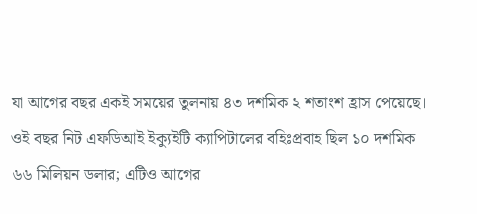যা আগের বছর একই সময়ের তুলনায় ৪৩ দশমিক ২ শতাংশ হ্রাস পেয়েছে। ওই বছর নিট এফডিআই ইক্যুইটি ক্যাপিটালের বহিঃপ্রবাহ ছিল ১০ দশমিক ৬৬ মিলিয়ন ডলার; এটিও আগের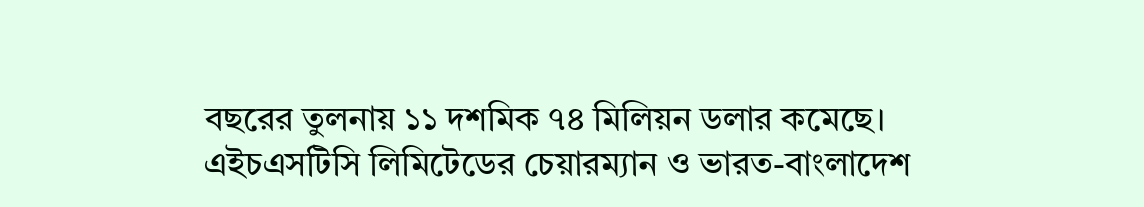বছরের তুলনায় ১১ দশমিক ৭৪ মিলিয়ন ডলার কমেছে।
এইচএসটিসি লিমিটেডের চেয়ারম্যান ও ভারত-বাংলাদেশ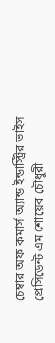চেম্বার অফ কমার্স অ্যান্ড ইন্ডাস্ট্রির ভাইস প্রেসিডেন্ট এম শোয়েব চৌধুরী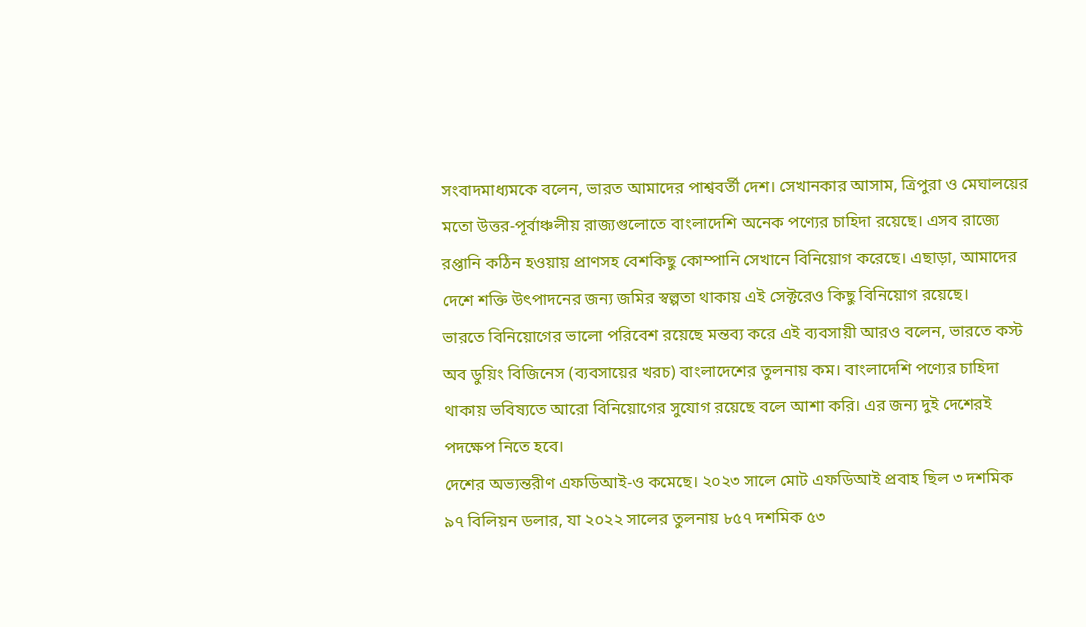সংবাদমাধ্যমকে বলেন, ভারত আমাদের পাশ্ববর্তী দেশ। সেখানকার আসাম, ত্রিপুরা ও মেঘালয়ের মতো উত্তর-পূর্বাঞ্চলীয় রাজ্যগুলোতে বাংলাদেশি অনেক পণ্যের চাহিদা রয়েছে। এসব রাজ্যে রপ্তানি কঠিন হওয়ায় প্রাণসহ বেশকিছু কোম্পানি সেখানে বিনিয়োগ করেছে। এছাড়া, আমাদের দেশে শক্তি উৎপাদনের জন্য জমির স্বল্পতা থাকায় এই সেক্টরেও কিছু বিনিয়োগ রয়েছে।
ভারতে বিনিয়োগের ভালো পরিবেশ রয়েছে মন্তব্য করে এই ব্যবসায়ী আরও বলেন, ভারতে কস্ট অব ডুয়িং বিজিনেস (ব্যবসায়ের খরচ) বাংলাদেশের তুলনায় কম। বাংলাদেশি পণ্যের চাহিদা থাকায় ভবিষ্যতে আরো বিনিয়োগের সুযোগ রয়েছে বলে আশা করি। এর জন্য দুই দেশেরই পদক্ষেপ নিতে হবে।
দেশের অভ্যন্তরীণ এফডিআই-ও কমেছে। ২০২৩ সালে মোট এফডিআই প্রবাহ ছিল ৩ দশমিক ৯৭ বিলিয়ন ডলার, যা ২০২২ সালের তুলনায় ৮৫৭ দশমিক ৫৩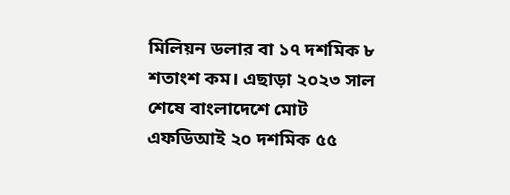মিলিয়ন ডলার বা ১৭ দশমিক ৮ শতাংশ কম। এছাড়া ২০২৩ সাল শেষে বাংলাদেশে মোট এফডিআই ২০ দশমিক ৫৫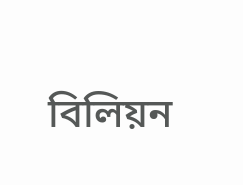বিলিয়ন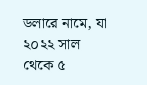ডলারে নামে, যা ২০২২ সাল থেকে ৫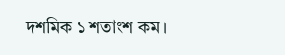দশমিক ১ শতাংশ কম।